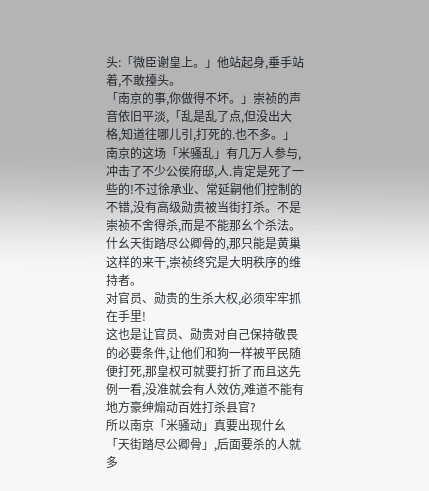头:「微臣谢皇上。」他站起身,垂手站着,不敢擡头。
「南京的事,你做得不坏。」崇祯的声音依旧平淡,「乱是乱了点,但没出大格,知道往哪儿引,打死的.也不多。」
南京的这场「米骚乱」有几万人参与,冲击了不少公侯府邸,人.肯定是死了一些的!不过徐承业、常延嗣他们控制的不错,没有高级勋贵被当街打杀。不是崇祯不舍得杀,而是不能那幺个杀法。什幺天街踏尽公卿骨的,那只能是黄巢这样的来干,崇祯终究是大明秩序的维持者。
对官员、勋贵的生杀大权,必须牢牢抓在手里!
这也是让官员、勋贵对自己保持敬畏的必要条件,让他们和狗一样被平民随便打死,那皇权可就要打折了而且这先例一看,没准就会有人效仿,难道不能有地方豪绅煽动百姓打杀县官?
所以南京「米骚动」真要出现什幺「天街踏尽公卿骨」,后面要杀的人就多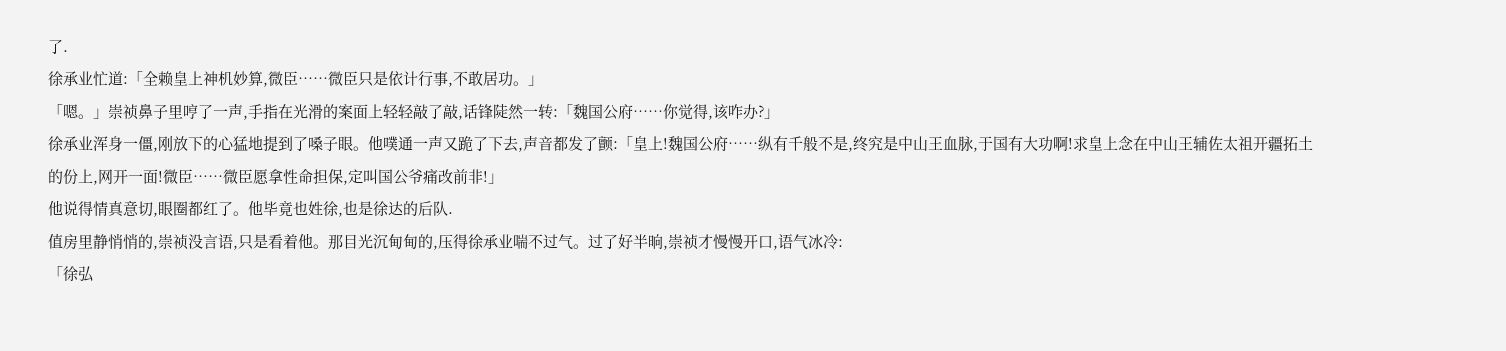了.
徐承业忙道:「全赖皇上神机妙算,微臣……微臣只是依计行事,不敢居功。」
「嗯。」崇祯鼻子里哼了一声,手指在光滑的案面上轻轻敲了敲,话锋陡然一转:「魏国公府……你觉得,该咋办?」
徐承业浑身一僵,刚放下的心猛地提到了嗓子眼。他噗通一声又跪了下去,声音都发了颤:「皇上!魏国公府……纵有千般不是,终究是中山王血脉,于国有大功啊!求皇上念在中山王辅佐太祖开疆拓土的份上,网开一面!微臣……微臣愿拿性命担保,定叫国公爷痛改前非!」
他说得情真意切,眼圈都红了。他毕竟也姓徐,也是徐达的后队.
值房里静悄悄的,崇祯没言语,只是看着他。那目光沉甸甸的,压得徐承业喘不过气。过了好半晌,崇祯才慢慢开口,语气冰冷:
「徐弘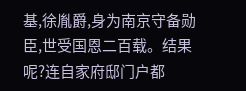基,徐胤爵,身为南京守备勋臣,世受国恩二百载。结果呢?连自家府邸门户都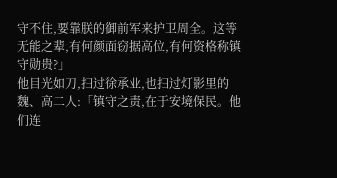守不住,要靠朕的御前军来护卫周全。这等无能之辈,有何颜面窃据高位,有何资格称镇守勋贵?」
他目光如刀,扫过徐承业,也扫过灯影里的魏、高二人:「镇守之责,在于安境保民。他们连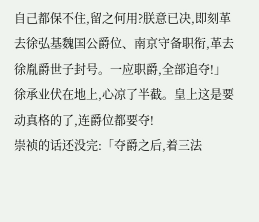自己都保不住,留之何用?朕意已决,即刻革去徐弘基魏国公爵位、南京守备职衔,革去徐胤爵世子封号。一应职爵,全部追夺!」
徐承业伏在地上,心凉了半截。皇上这是要动真格的了,连爵位都要夺!
崇祯的话还没完:「夺爵之后,着三法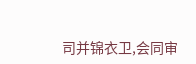司并锦衣卫,会同审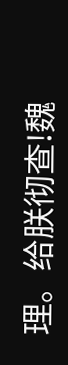理。给朕彻查!魏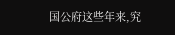国公府这些年来,究